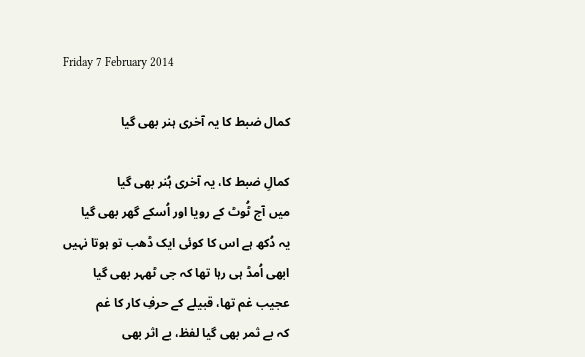Friday 7 February 2014

کمال ضبط کا یہ آخری ہنر بھی گیا

کمالِ ضبط کا، یہ آخری ہُنر بھی گیا
میں آج ٹُوٹ کے رویا اور اُسکے گھر بھی گیا
یہ دُکھ ہے اس کا کوئی ایک ڈھب تو ہوتا نہیں
ابھی اُمڈ ہی رہا تھا کہ جی ٹھہر بھی گیا
عجیب غم تھا، قبیلے کے حرفِ کار کا غم
کہ بے ثمر بھی گیا لفظ، بے اثر بھی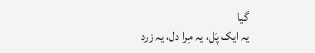گیا
یہ ایک پَل، یہ مِرا دل، یہ زرد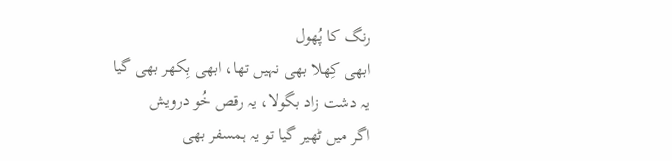رنگ کا پُھول
ابھی کِھلا بھی نہیں تھا، ابھی بِکھر بھی گیا
یہ دشت زاد بگولا، یہ رقص خُو درویش
اگر میں ٹھیر گیا تو یہ ہمسفر بھی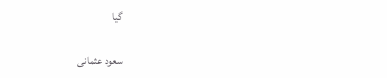گیا

سعود عثمانی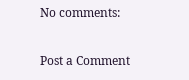No comments:

Post a Comment